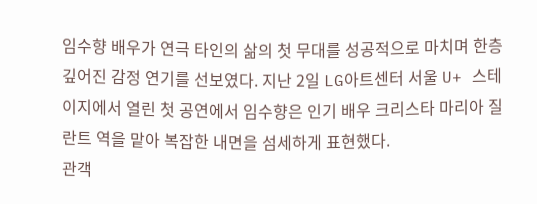임수향 배우가 연극 타인의 삶의 첫 무대를 성공적으로 마치며 한층 깊어진 감정 연기를 선보였다. 지난 2일 LG아트센터 서울 U+ 스테이지에서 열린 첫 공연에서 임수향은 인기 배우 크리스타 마리아 질란트 역을 맡아 복잡한 내면을 섬세하게 표현했다.
관객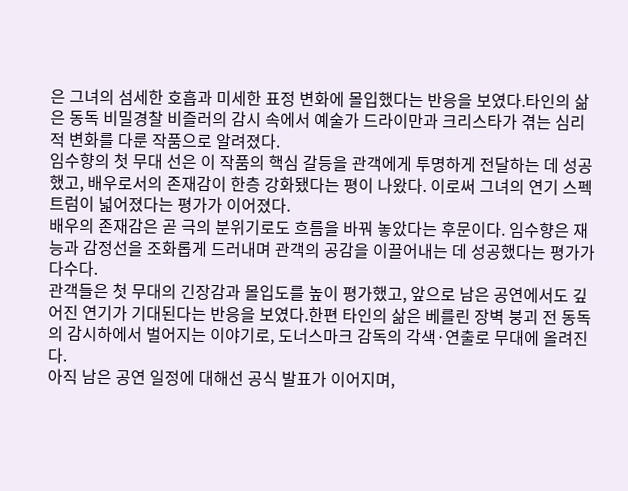은 그녀의 섬세한 호흡과 미세한 표정 변화에 몰입했다는 반응을 보였다.타인의 삶은 동독 비밀경찰 비즐러의 감시 속에서 예술가 드라이만과 크리스타가 겪는 심리적 변화를 다룬 작품으로 알려졌다.
임수향의 첫 무대 선은 이 작품의 핵심 갈등을 관객에게 투명하게 전달하는 데 성공했고, 배우로서의 존재감이 한층 강화됐다는 평이 나왔다. 이로써 그녀의 연기 스펙트럼이 넓어졌다는 평가가 이어졌다.
배우의 존재감은 곧 극의 분위기로도 흐름을 바꿔 놓았다는 후문이다. 임수향은 재능과 감정선을 조화롭게 드러내며 관객의 공감을 이끌어내는 데 성공했다는 평가가 다수다.
관객들은 첫 무대의 긴장감과 몰입도를 높이 평가했고, 앞으로 남은 공연에서도 깊어진 연기가 기대된다는 반응을 보였다.한편 타인의 삶은 베를린 장벽 붕괴 전 동독의 감시하에서 벌어지는 이야기로, 도너스마크 감독의 각색·연출로 무대에 올려진다.
아직 남은 공연 일정에 대해선 공식 발표가 이어지며,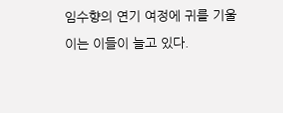임수향의 연기 여정에 귀를 기울이는 이들이 늘고 있다.